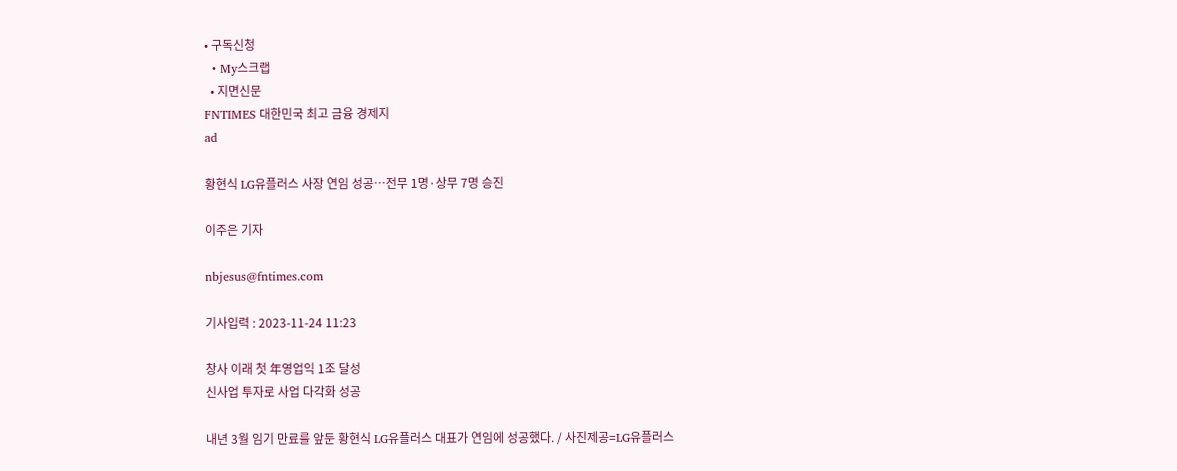• 구독신청
  • My스크랩
  • 지면신문
FNTIMES 대한민국 최고 금융 경제지
ad

황현식 LG유플러스 사장 연임 성공…전무 1명·상무 7명 승진

이주은 기자

nbjesus@fntimes.com

기사입력 : 2023-11-24 11:23

창사 이래 첫 年영업익 1조 달성
신사업 투자로 사업 다각화 성공

내년 3월 임기 만료를 앞둔 황현식 LG유플러스 대표가 연임에 성공했다. / 사진제공=LG유플러스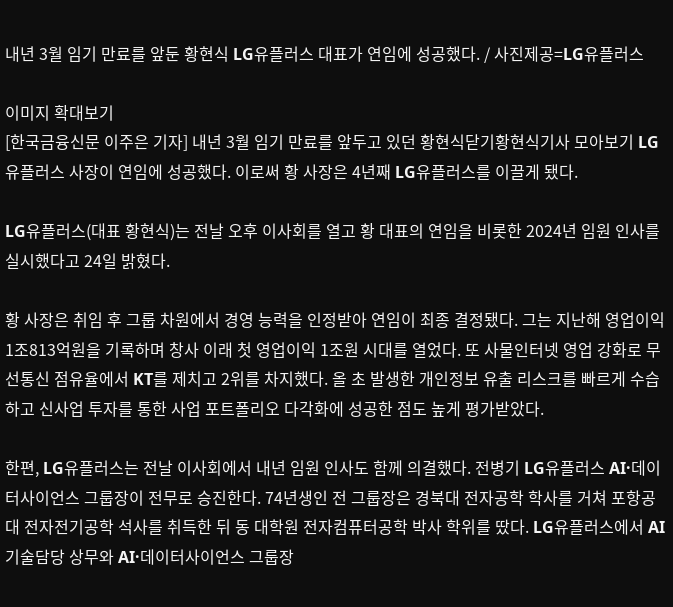내년 3월 임기 만료를 앞둔 황현식 LG유플러스 대표가 연임에 성공했다. / 사진제공=LG유플러스

이미지 확대보기
[한국금융신문 이주은 기자] 내년 3월 임기 만료를 앞두고 있던 황현식닫기황현식기사 모아보기 LG유플러스 사장이 연임에 성공했다. 이로써 황 사장은 4년째 LG유플러스를 이끌게 됐다.

LG유플러스(대표 황현식)는 전날 오후 이사회를 열고 황 대표의 연임을 비롯한 2024년 임원 인사를 실시했다고 24일 밝혔다.

황 사장은 취임 후 그룹 차원에서 경영 능력을 인정받아 연임이 최종 결정됐다. 그는 지난해 영업이익 1조813억원을 기록하며 창사 이래 첫 영업이익 1조원 시대를 열었다. 또 사물인터넷 영업 강화로 무선통신 점유율에서 KT를 제치고 2위를 차지했다. 올 초 발생한 개인정보 유출 리스크를 빠르게 수습하고 신사업 투자를 통한 사업 포트폴리오 다각화에 성공한 점도 높게 평가받았다.

한편, LG유플러스는 전날 이사회에서 내년 임원 인사도 함께 의결했다. 전병기 LG유플러스 AI·데이터사이언스 그룹장이 전무로 승진한다. 74년생인 전 그룹장은 경북대 전자공학 학사를 거쳐 포항공대 전자전기공학 석사를 취득한 뒤 동 대학원 전자컴퓨터공학 박사 학위를 땄다. LG유플러스에서 AI 기술담당 상무와 AI·데이터사이언스 그룹장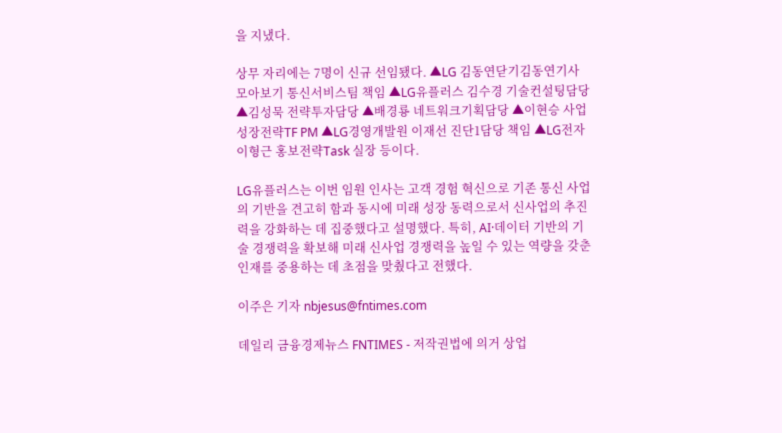을 지냈다.

상무 자리에는 7명이 신규 선임됐다. ▲LG 김동연닫기김동연기사 모아보기 통신서비스팀 책임 ▲LG유플러스 김수경 기술컨설팅담당 ▲김성묵 전략투자담당 ▲배경룡 네트워크기획담당 ▲이현승 사업성장전략TF PM ▲LG경영개발원 이재선 진단1담당 책임 ▲LG전자 이형근 홍보전략Task 실장 등이다.

LG유플러스는 이번 임원 인사는 고객 경험 혁신으로 기존 통신 사업의 기반을 견고히 함과 동시에 미래 성장 동력으로서 신사업의 추진력을 강화하는 데 집중했다고 설명했다. 특히, AI·데이터 기반의 기술 경쟁력을 확보해 미래 신사업 경쟁력을 높일 수 있는 역량을 갖춘 인재를 중용하는 데 초점을 맞췄다고 전했다.

이주은 기자 nbjesus@fntimes.com

데일리 금융경제뉴스 FNTIMES - 저작권법에 의거 상업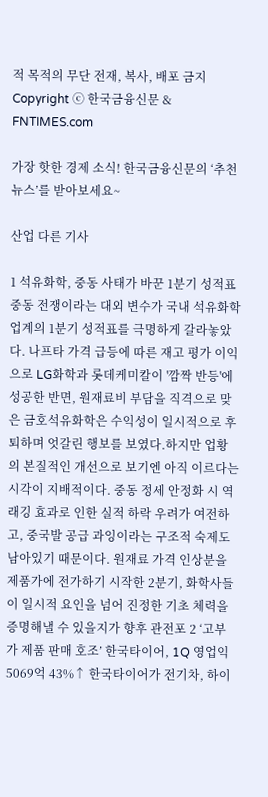적 목적의 무단 전재, 복사, 배포 금지
Copyright ⓒ 한국금융신문 & FNTIMES.com

가장 핫한 경제 소식! 한국금융신문의 ‘추천뉴스’를 받아보세요~

산업 다른 기사

1 석유화학, 중동 사태가 바꾼 1분기 성적표 중동 전쟁이라는 대외 변수가 국내 석유화학 업계의 1분기 성적표를 극명하게 갈라놓았다. 나프타 가격 급등에 따른 재고 평가 이익으로 LG화학과 롯데케미칼이 '깜짝 반등'에 성공한 반면, 원재료비 부담을 직격으로 맞은 금호석유화학은 수익성이 일시적으로 후퇴하며 엇갈린 행보를 보였다.하지만 업황의 본질적인 개선으로 보기엔 아직 이르다는 시각이 지배적이다. 중동 정세 안정화 시 역래깅 효과로 인한 실적 하락 우려가 여전하고, 중국발 공급 과잉이라는 구조적 숙제도 남아있기 때문이다. 원재료 가격 인상분을 제품가에 전가하기 시작한 2분기, 화학사들이 일시적 요인을 넘어 진정한 기초 체력을 증명해낼 수 있을지가 향후 관전포 2 ‘고부가 제품 판매 호조’ 한국타이어, 1Q 영업익 5069억 43%↑ 한국타이어가 전기차, 하이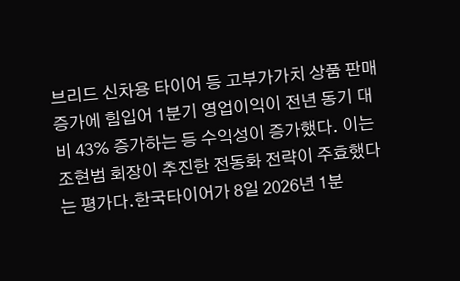브리드 신차용 타이어 등 고부가가치 상품 판매 증가에 힘입어 1분기 영업이익이 전년 동기 대비 43% 증가하는 등 수익성이 증가했다. 이는 조현범 회장이 추진한 전동화 전략이 주효했다는 평가다.한국타이어가 8일 2026년 1분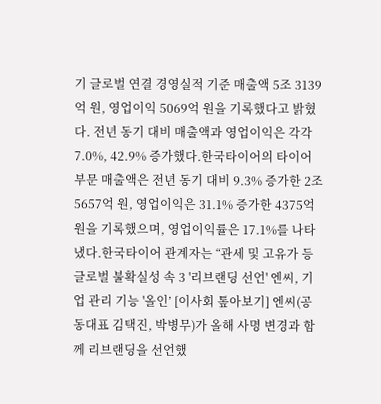기 글로벌 연결 경영실적 기준 매출액 5조 3139억 원, 영업이익 5069억 원을 기록했다고 밝혔다. 전년 동기 대비 매출액과 영업이익은 각각 7.0%, 42.9% 증가했다.한국타이어의 타이어 부문 매출액은 전년 동기 대비 9.3% 증가한 2조 5657억 원, 영업이익은 31.1% 증가한 4375억 원을 기록했으며, 영업이익률은 17.1%를 나타냈다.한국타이어 관계자는 “관세 및 고유가 등 글로벌 불확실성 속 3 '리브랜딩 선언' 엔씨, 기업 관리 기능 '올인’ [이사회 톺아보기] 엔씨(공동대표 김택진, 박병무)가 올해 사명 변경과 함께 리브랜딩을 선언했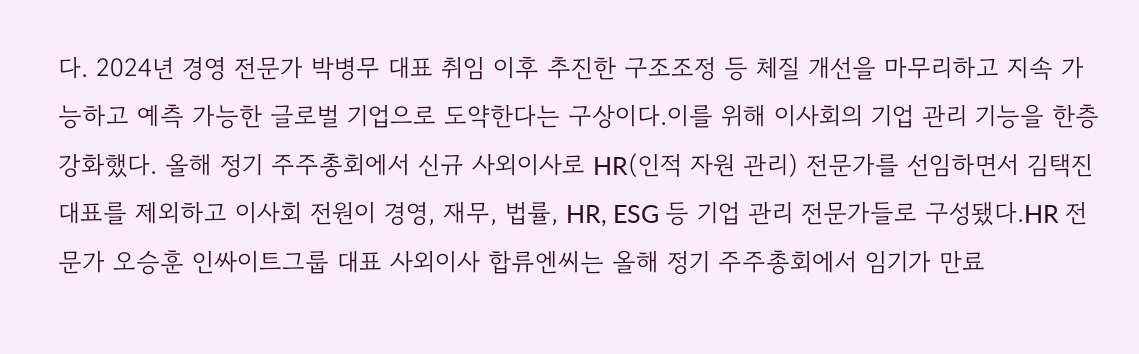다. 2024년 경영 전문가 박병무 대표 취임 이후 추진한 구조조정 등 체질 개선을 마무리하고 지속 가능하고 예측 가능한 글로벌 기업으로 도약한다는 구상이다.이를 위해 이사회의 기업 관리 기능을 한층 강화했다. 올해 정기 주주총회에서 신규 사외이사로 HR(인적 자원 관리) 전문가를 선임하면서 김택진 대표를 제외하고 이사회 전원이 경영, 재무, 법률, HR, ESG 등 기업 관리 전문가들로 구성됐다.HR 전문가 오승훈 인싸이트그룹 대표 사외이사 합류엔씨는 올해 정기 주주총회에서 임기가 만료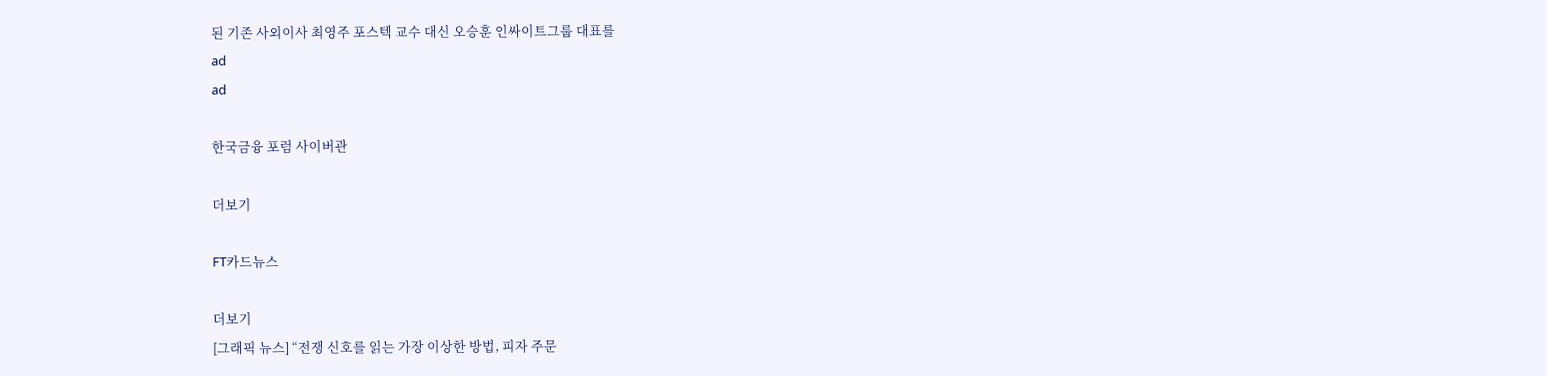된 기존 사외이사 최영주 포스텍 교수 대신 오승훈 인싸이트그룹 대표를
ad
ad

한국금융 포럼 사이버관

더보기

FT카드뉴스

더보기
[그래픽 뉴스] “전쟁 신호를 읽는 가장 이상한 방법, 피자 주문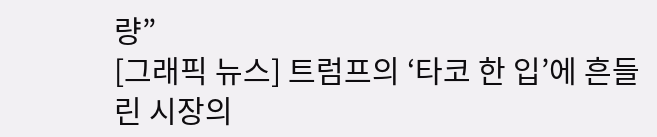량”
[그래픽 뉴스] 트럼프의 ‘타코 한 입’에 흔들린 시장의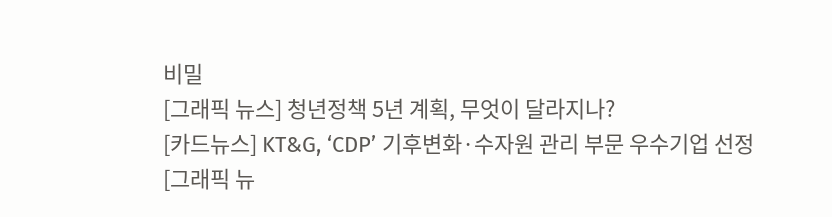비밀
[그래픽 뉴스] 청년정책 5년 계획, 무엇이 달라지나?
[카드뉴스] KT&G, ‘CDP’ 기후변화·수자원 관리 부문 우수기업 선정
[그래픽 뉴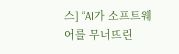스] “AI가 소프트웨어를 무너뜨린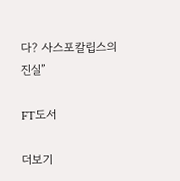다? 사스포칼립스의 진실”

FT도서

더보기